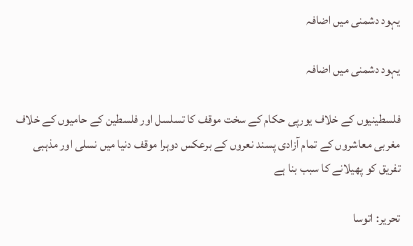یہود دشمنی میں اضافہ

یہود دشمنی میں اضافہ

فلسطینیوں کے خلاف یورپی حکام کے سخت موقف کا تسلسل اور فلسطین کے حامیوں کے خلاف مغربی معاشروں کے تمام آزادی پسند نعروں کے برعکس دوہرا موقف دنیا میں نسلی اور مذہبی تفریق کو پھیلانے کا سبب بنا ہے

تحریر: اتوسا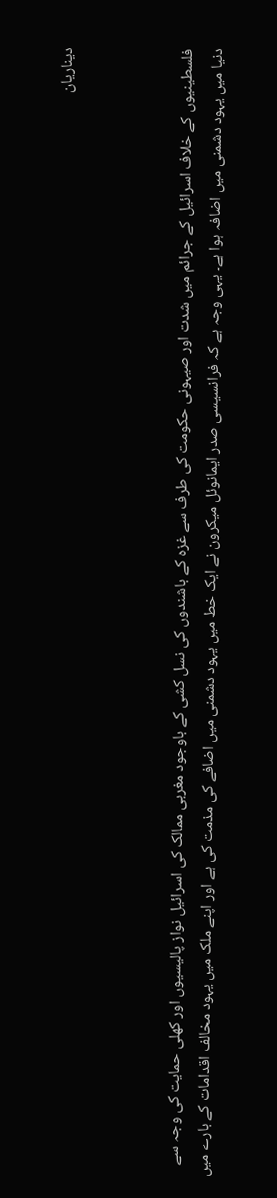دیناریان



فلسطینیوں کے خلاف اسرائیل کے جرائم میں شدت اور صیہونی حکومت کی طرف سے غزہ کے باشندوں کی نسل کشی کے باوجود مغربی ممالک کی اسرائیل نواز پالیسیوں اور کھلی حمایت کی وجہ سے دنیا میں یہود دشمنی میں اضافہ ہوا ہے۔ یہی وجہ ہے کہ فرانسیسی صدر ایمانوئل میکرون نے ایک خط میں یہود دشمنی میں اضافے کی مذمت کی ہے اور اپنے ملک میں یہود مخالف اقدامات کے بارے میں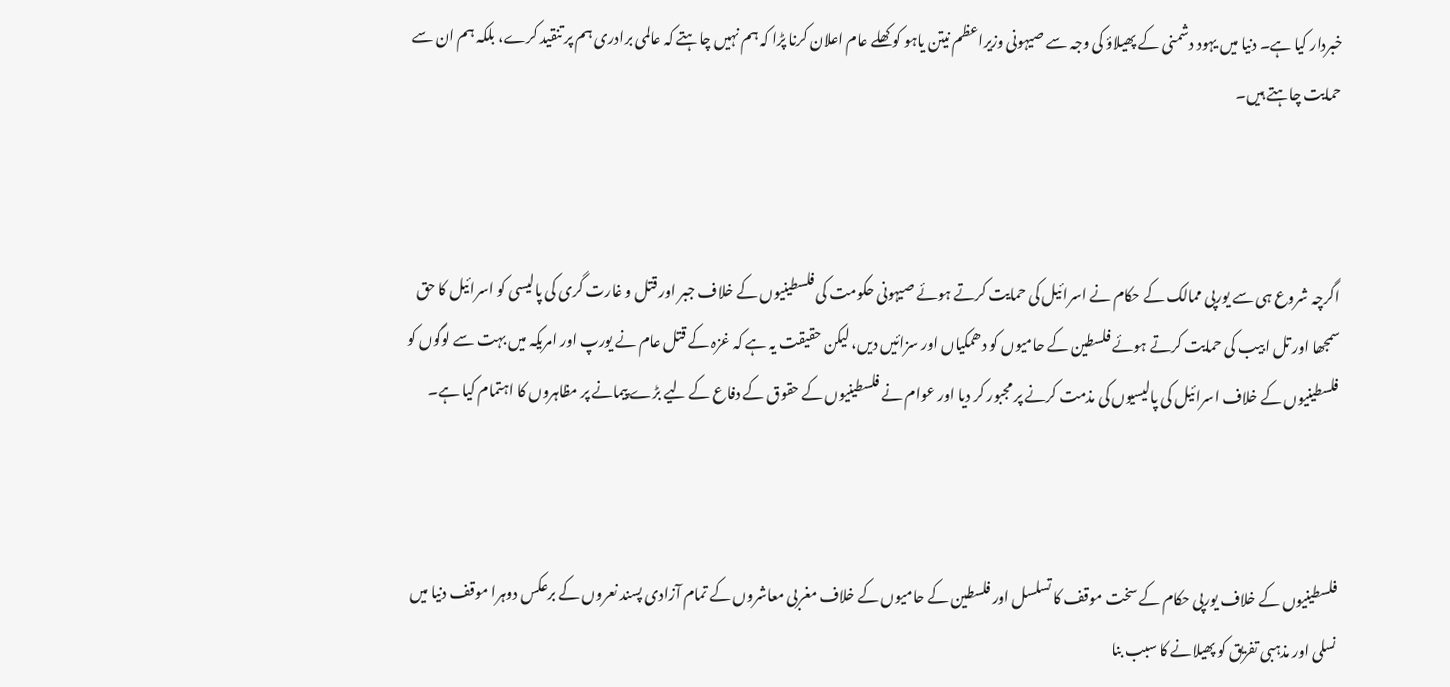خبردار کیا ہے۔ دنیا میں یہود دشمنی کے پھیلاؤ کی وجہ سے صیہونی وزیراعظم نیتن یاہو کو کھلے عام اعلان کرنا پڑا کہ ہم نہیں چاہتے کہ عالمی برادری ہم پر تنقید کرے، بلکہ ہم ان سے حمایت چاہتے ہیں۔



اگرچہ شروع ہی سے یورپی ممالک کے حکام نے اسرائیل کی حمایت کرتے ہوئے صیہونی حکومت کی فلسطینیوں کے خلاف جبر اور قتل و غارت گری کی پالیسی کو اسرائیل کا حق سمجھا اور تل ابیب کی حمایت کرتے ہوئے فلسطین کے حامیوں کو دھمکیاں اور سزائیں دیں، لیکن حقیقت یہ ہے کہ غزہ کے قتل عام نے یورپ اور امریکہ میں بہت سے لوگوں کو فلسطینیوں کے خلاف اسرائیل کی پالیسیوں کی مذمت کرنے پر مجبور کر دیا اور عوام نے فلسطینیوں کے حقوق کے دفاع کے لیے بڑے پیمانے پر مظاہروں کا اہتمام کیا ہے۔



فلسطینیوں کے خلاف یورپی حکام کے سخت موقف کا تسلسل اور فلسطین کے حامیوں کے خلاف مغربی معاشروں کے تمام آزادی پسند نعروں کے برعکس دوہرا موقف دنیا میں نسلی اور مذہبی تفریق کو پھیلانے کا سبب بنا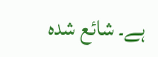ہے۔ شائع شدہ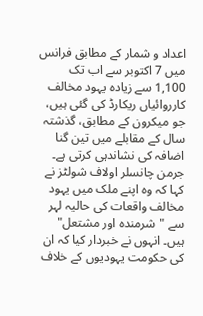اعداد و شمار کے مطابق فرانس میں 7 اکتوبر سے اب تک 1,100 سے زیادہ یہود مخالف کارروائیاں ریکارڈ کی گئی ہیں، جو میکرون کے مطابق، گذشتہ  سال کے مقابلے میں تین گنا اضافہ کی نشاندہی کرتی ہے۔ جرمن چانسلر اولاف شولٹز نے کہا کہ وہ اپنے ملک میں یہود مخالف واقعات کی حالیہ لہر سے "شرمندہ اور مشتعل" ہیں۔ انہوں نے خبردار کیا کہ ان کی حکومت یہودیوں کے خلاف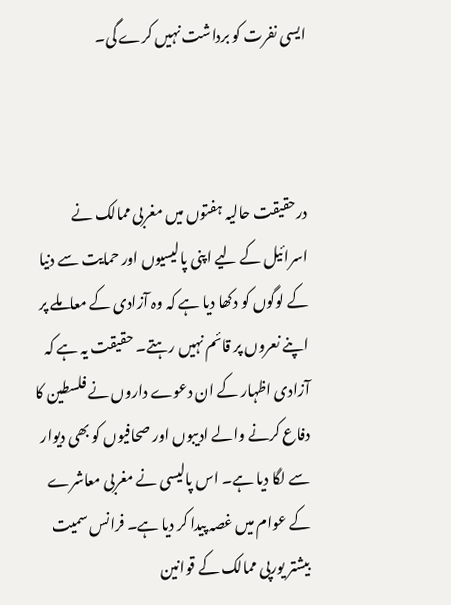ایسی نفرت کو برداشت نہیں کرے گی۔



درحقیقت حالیہ ہفتوں میں مغربی ممالک نے اسرائیل کے لیے اپنی پالیسیوں اور حمایت سے دنیا کے لوگوں کو دکھا دیا ہے کہ وہ آزادی کے معاملے پر اپنے نعروں پر قائم نہیں رہتے۔ حقیقت یہ ہے کہ آزادی اظہار کے ان دعوے داروں نے فلسطین کا دفاع کرنے والے ادیبوں اور صحافیوں کو بھی دیوار سے لگا دیا ہے۔ اس پالیسی نے مغربی معاشرے کے عوام میں غصہ پیدا کر دیا ہے۔ فرانس سمیت بیشتر یورپی ممالک کے قوانین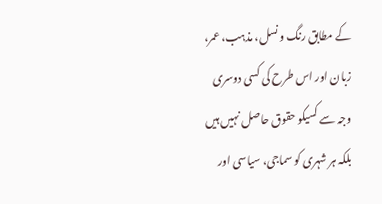کے مطابق رنگ و نسل، مذہب، عمر، زبان اور اس طرح کی کسی دوسری وجہ سے کسیکو حقوق حاصل نہیں ہیں بلکہ ہر شہری کو سماجی، سیاسی اور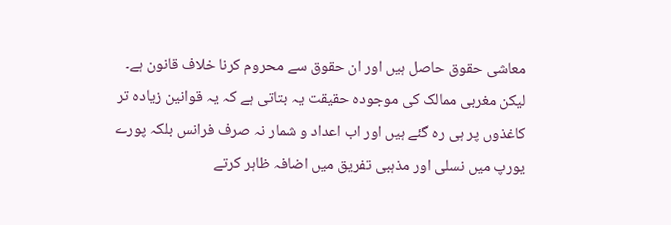معاشی حقوق حاصل ہیں اور ان حقوق سے محروم کرنا خلاف قانون ہے۔ لیکن مغربی ممالک کی موجودہ حقیقت یہ بتاتی ہے کہ یہ قوانین زیادہ تر کاغذوں پر ہی رہ گئے ہیں اور اب اعداد و شمار نہ صرف فرانس بلکہ پورے یورپ میں نسلی اور مذہبی تفریق میں اضافہ ظاہر کرتے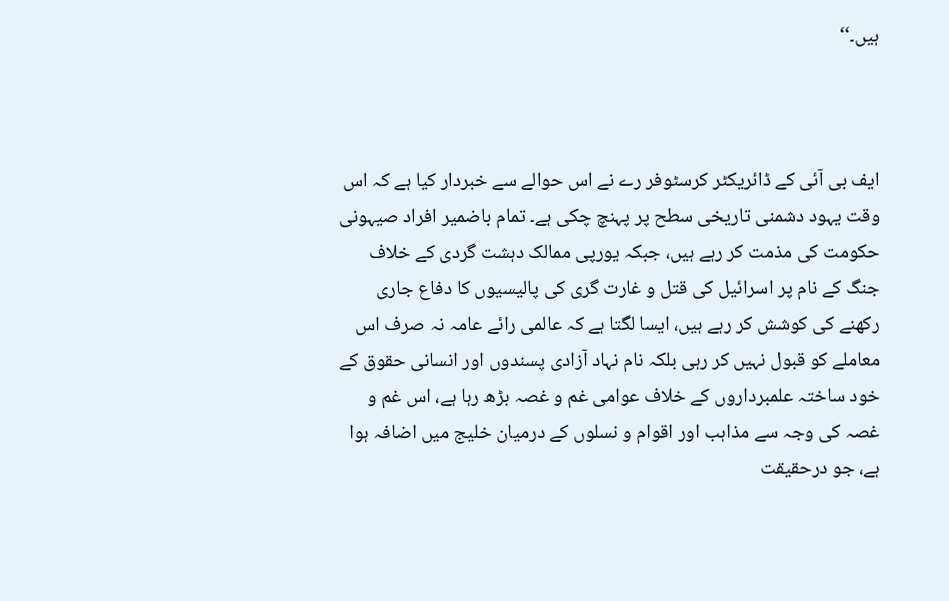ہیں۔‘‘



ایف بی آئی کے ڈائریکٹر کرسٹوفر رے نے اس حوالے سے خبردار کیا ہے کہ اس وقت یہود دشمنی تاریخی سطح پر پہنچ چکی ہے۔ تمام باضمیر افراد صیہونی حکومت کی مذمت کر رہے ہیں، جبکہ یورپی ممالک دہشت گردی کے خلاف جنگ کے نام پر اسرائیل کی قتل و غارت گری کی پالیسیوں کا دفاع جاری رکھنے کی کوشش کر رہے ہیں، ایسا لگتا ہے کہ عالمی رائے عامہ نہ صرف اس معاملے کو قبول نہیں کر رہی بلکہ نام نہاد آزادی پسندوں اور انسانی حقوق کے خود ساختہ علمبرداروں کے خلاف عوامی غم و غصہ بڑھ رہا ہے، اس غم و غصہ کی وجہ سے مذاہب اور اقوام و نسلوں کے درمیان خلیج میں اضافہ ہوا ہے، جو درحقیقت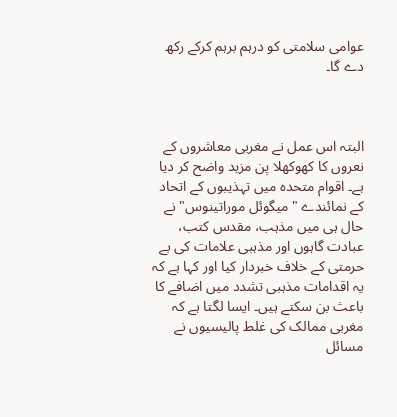عوامی سلامتی کو درہم برہم کرکے رکھ دے گا۔



البتہ اس عمل نے مغربی معاشروں کے نعروں کا کھوکھلا پن مزید واضح کر دیا ہے۔ اقوام متحدہ میں تہذیبوں کے اتحاد کے نمائندے "میگوئل موراتینوس" نے حال ہی میں مذہب، مقدس کتب، عبادت گاہوں اور مذہبی علامات کی بے حرمتی کے خلاف خبردار کیا اور کہا ہے کہ یہ اقدامات مذہبی تشدد میں اضافے کا باعث بن سکتے ہیں۔ ایسا لگتا ہے کہ مغربی ممالک کی غلط پالیسیوں نے مسائل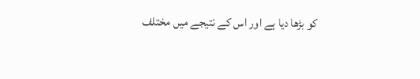کو بڑھا دیا ہے اور اس کے نتیجے میں مختلف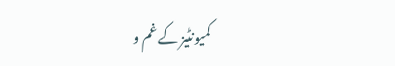کمیونٹیز کے غم و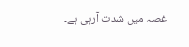غصہ میں شدت آرہی ہے۔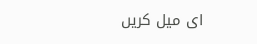ای میل کریں